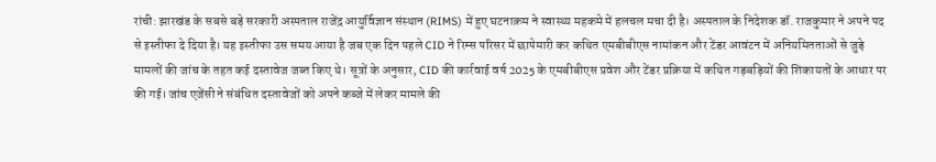रांची: झारखंड के सबसे बड़े सरकारी अस्पताल राजेंद्र आयुर्विज्ञान संस्थान (RIMS) में हुए घटनाक्रम ने स्वास्थ्य महकमे में हलचल मचा दी है। अस्पताल के निदेशक डॉ. राजकुमार ने अपने पद से इस्तीफा दे दिया है। यह इस्तीफा उस समय आया है जब एक दिन पहले CID ने रिम्स परिसर में छापेमारी कर कथित एमबीबीएस नामांकन और टेंडर आवंटन में अनियमितताओं से जुड़े मामलों की जांच के तहत कई दस्तावेज जब्त किए थे। सूत्रों के अनुसार, CID की कार्रवाई वर्ष 2025 के एमबीबीएस प्रवेश और टेंडर प्रक्रिया में कथित गड़बड़ियों की शिकायतों के आधार पर की गई। जांच एजेंसी ने संबंधित दस्तावेजों को अपने कब्जे में लेकर मामले की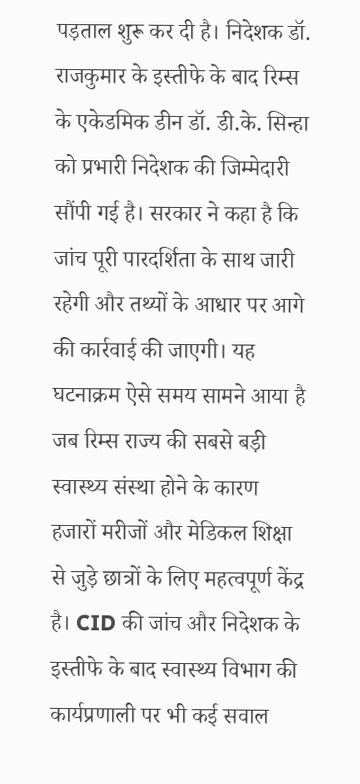पड़ताल शुरू कर दी है। निदेशक डॉ. राजकुमार के इस्तीफे के बाद रिम्स के एकेडमिक डीन डॉ. डी.के. सिन्हा को प्रभारी निदेशक की जिम्मेदारी सौंपी गई है। सरकार ने कहा है कि जांच पूरी पारदर्शिता के साथ जारी रहेगी और तथ्यों के आधार पर आगे की कार्रवाई की जाएगी। यह घटनाक्रम ऐसे समय सामने आया है जब रिम्स राज्य की सबसे बड़ी स्वास्थ्य संस्था होने के कारण हजारों मरीजों और मेडिकल शिक्षा से जुड़े छात्रों के लिए महत्वपूर्ण केंद्र है। CID की जांच और निदेशक के इस्तीफे के बाद स्वास्थ्य विभाग की कार्यप्रणाली पर भी कई सवाल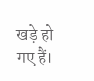खड़े हो गए हैं।